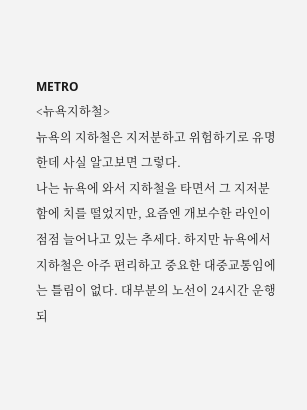METRO
<뉴욕지하철>
뉴욕의 지하철은 지저분하고 위험하기로 유명한데 사실 알고보면 그렇다.
나는 뉴욕에 와서 지하철을 타면서 그 지저분함에 치를 떨었지만, 요즘엔 개보수한 라인이 점점 늘어나고 있는 추세다. 하지만 뉴욕에서 지하철은 아주 편리하고 중요한 대중교통임에는 틀림이 없다. 대부분의 노선이 24시간 운행되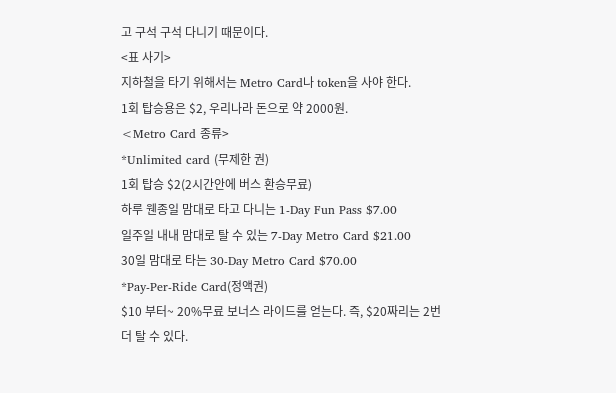고 구석 구석 다니기 때문이다.
<표 사기>
지하철을 타기 위해서는 Metro Card나 token을 사야 한다.
1회 탑승용은 $2, 우리나라 돈으로 약 2000원.
<Metro Card 종류>
*Unlimited card (무제한 권)
1회 탑승 $2(2시간안에 버스 환승무료)
하루 웬종일 맘대로 타고 다니는 1-Day Fun Pass $7.00
일주일 내내 맘대로 탈 수 있는 7-Day Metro Card $21.00
30일 맘대로 타는 30-Day Metro Card $70.00
*Pay-Per-Ride Card(정액권)
$10 부터~ 20%무료 보너스 라이드를 얻는다. 즉, $20짜리는 2번 더 탈 수 있다.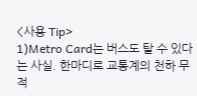<사용 Tip>
1)Metro Card는 버스도 탈 수 있다는 사실. 한마디로 교통계의 천하 무적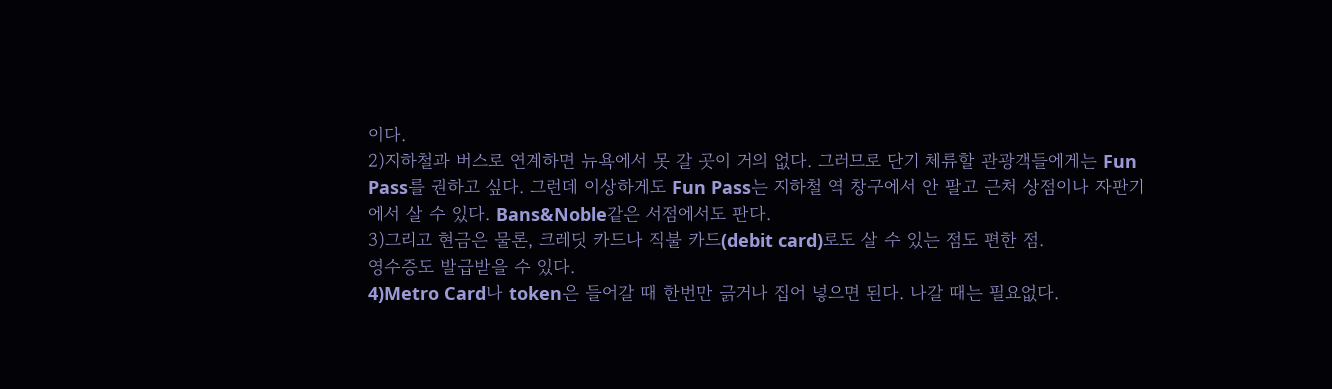이다.
2)지하철과 버스로 연계하면 뉴욕에서 못 갈 곳이 거의 없다. 그러므로 단기 체류할 관광객들에게는 Fun Pass를 권하고 싶다. 그런데 이상하게도 Fun Pass는 지하철 역 창구에서 안 팔고 근처 상점이나 자판기에서 살 수 있다. Bans&Noble같은 서점에서도 판다.
3)그리고 현금은 물론, 크레딧 카드나 직불 카드(debit card)로도 살 수 있는 점도 편한 점.
영수증도 발급받을 수 있다.
4)Metro Card나 token은 들어갈 때 한번만 긁거나 집어 넣으면 된다. 나갈 때는 필요없다.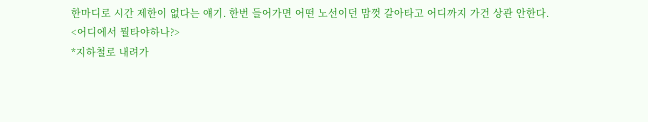한마디로 시간 제한이 없다는 얘기. 한번 들어가면 어떤 노선이던 맘껏 갈아타고 어디까지 가건 상관 안한다.
<어디에서 뭘타야하나?>
*지하철로 내려가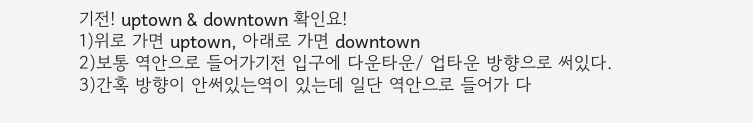기전! uptown & downtown 확인요!
1)위로 가면 uptown, 아래로 가면 downtown
2)보통 역안으로 들어가기전 입구에 다운타운/ 업타운 방향으로 써있다.
3)간혹 방향이 안써있는역이 있는데 일단 역안으로 들어가 다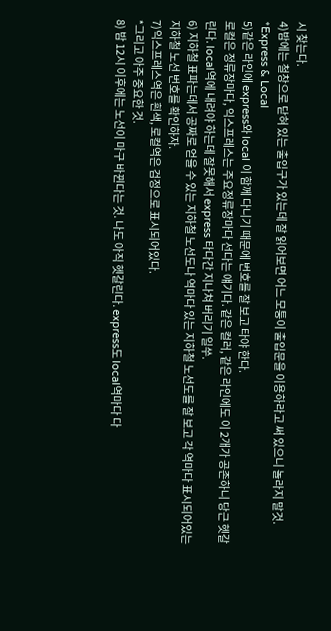시 찾는다.
4)밤에는 철창으로 닫혀 있는 출입구가 있는데 잘 읽어보면 어느 모퉁이 출입문을 이용하라고 써 있으니 놀라지 말것.
*Express & Local
5)같은 라인에 express와 local 이 함께 다니기 때문에 번호를 잘 보고 타야 한다.
로컬은 정류장마다, 익스프레스는 주요정류장마다 선다는 얘기다. 같은 컬러, 같은 라인에도 이 2개가 공존하니 당근 헷갈린다. local역에 내려야 하는데 잘못해서 express 타다간 지나쳐 버리기 일쑤.
6) 지하철 표파는데서 공짜로 얻을 수 있는 지하철 노선도나 역마다 있는 지하철 노선도를 잘 보고 각 역마다 표시되어있는 지하철 노선 번호를 확인하자.
7)익스프레스역은 흰색, 로컬역은 검정으로 표시되어있다.
*그리고 아주 중요한 것.
8) 밤 12시 이후에는 노선이 마구 바뀐다는 것. 나도 아직 헷갈린다. express도 local역마다 다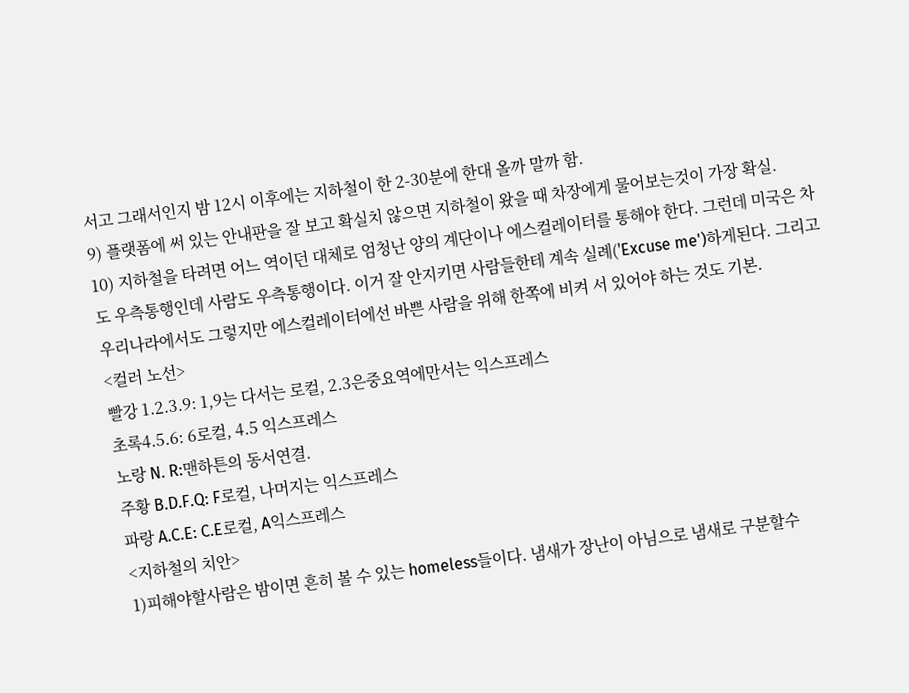서고 그래서인지 밤 12시 이후에는 지하철이 한 2-30분에 한대 올까 말까 함.
9) 플랫폼에 써 있는 안내판을 잘 보고 확실치 않으면 지하철이 왔을 때 차장에게 물어보는것이 가장 확실.
10) 지하철을 타려면 어느 역이던 대체로 엄청난 양의 계단이나 에스컬레이터를 통해야 한다. 그런데 미국은 차도 우측통행인데 사람도 우측통행이다. 이거 잘 안지키면 사람들한테 계속 실례('Excuse me')하게된다. 그리고 우리나라에서도 그렇지만 에스컬레이터에선 바쁜 사람을 위해 한쪽에 비켜 서 있어야 하는 것도 기본.
<컬러 노선>
빨강 1.2.3.9: 1,9는 다서는 로컬, 2.3은중요역에만서는 익스프레스
초록4.5.6: 6로컬, 4.5 익스프레스
노랑 N. R:맨하튼의 동서연결.
주황 B.D.F.Q: F로컬, 나머지는 익스프레스
파랑 A.C.E: C.E로컬, A익스프레스
<지하철의 치안>
1)피해야할사람은 밤이면 흔히 볼 수 있는 homeless들이다. 냄새가 장난이 아님으로 냄새로 구분할수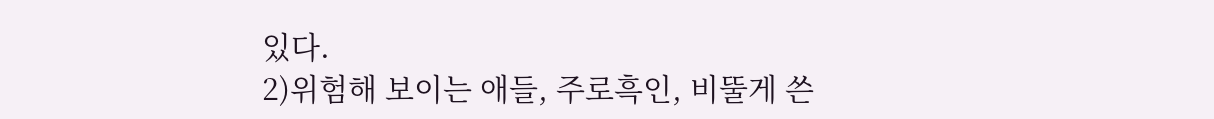있다.
2)위험해 보이는 애들, 주로흑인, 비뚤게 쓴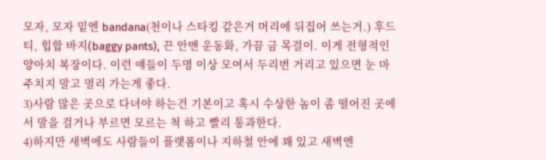모자, 모자 밑엔 bandana(천이나 스타킹 같은거 머리에 뒤집어 쓰는거.) 후드티, 힙합 바지(baggy pants), 끈 안맨 운동화, 가끔 금 목걸이. 이게 전형적인 양아치 복장이다. 이런 얘들이 두명 이상 모여서 두리번 거리고 있으면 눈 마주치지 말고 멀리 가는게 좋다.
3)사람 많은 곳으로 다녀야 하는건 기본이고 혹시 수상한 놈이 좀 떨어진 곳에서 말을 걸거나 부르면 모르는 척 하고 빨리 통과한다.
4)하지만 새벽에도 사람들이 플랫폼이나 지하철 안에 꽤 있고 새벽엔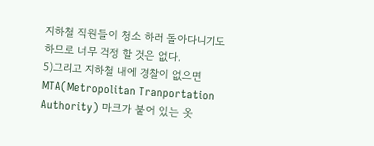지하철 직원들이 청소 하러 돌아다니기도 하므로 너무 걱정 할 것은 없다.
5)그리고 지하철 내에 경찰이 없으면 MTA(Metropolitan Tranportation Authority) 마크가 붙어 있는 옷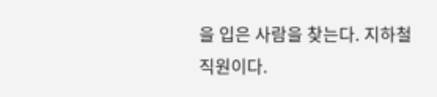을 입은 사람을 찾는다. 지하철 직원이다.